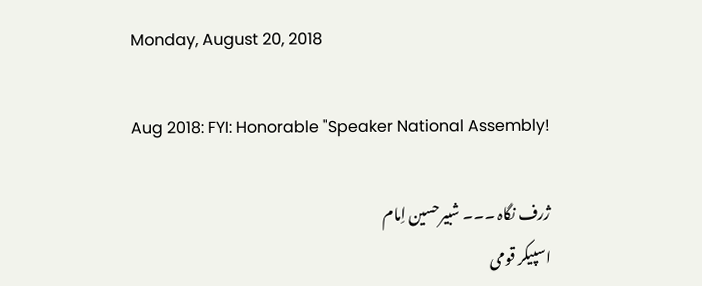Monday, August 20, 2018

Aug 2018: FYI: Honorable "Speaker National Assembly!

ژرف نگاہ ۔۔۔ شبیرحسین اِمام
اسپیکر قومی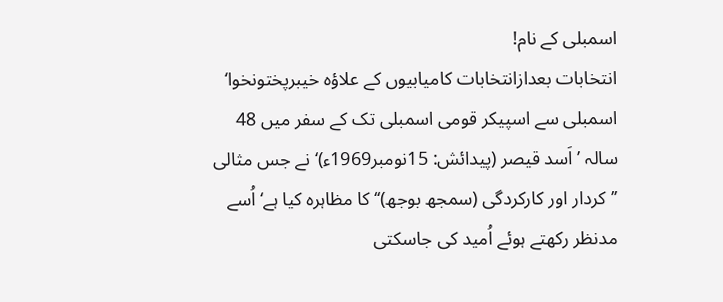اسمبلی کے نام!
انتخابات بعدازانتخابات کامیابیوں کے علاؤہ خیبرپختونخوا‘ اسمبلی سے اسپیکر قومی اسمبلی تک کے سفر میں 48 سالہ ’اَسد قیصر (پیدائش: 15نومبر1969ء)‘ نے جس مثالی ’’کردار اور کارکردگی (سمجھ بوجھ)‘‘ کا مظاہرہ کیا ہے‘ اُسے مدنظر رکھتے ہوئے اُمید کی جاسکتی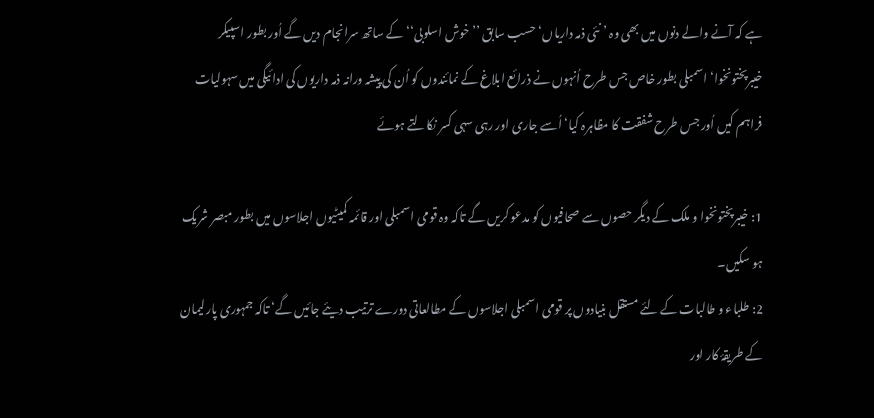ہے کہ آنے والے دنوں میں بھی وہ ’نئی ذمہ داریاں‘ حسب سابق ’’خوش اسلوبی‘‘ کے ساتھ سرانجام دیں گے اُور بطور اسپیکر خیبرپختونخوا‘ اسمبلی بطور خاص جس طرح اُنہوں نے ذرائع ابلاغ کے نمائندوں کو اُن کی پیشہ ورانہ ذمہ داریوں کی ادائیگی میں سہولیات فراہم کیں اُور جس طرح شفقت کا مظاہرہ کیا‘ اُسے جاری اور رہی سہی کسر نکالتے ہوئے

1: خیبرپختونخوا و ملک کے دیگر حصوں سے صحافیوں کو مدعو کریں گے تاکہ وہ قومی اسمبلی اور قائمہ کمیٹیوں اجلاسوں میں بطور مبصر شریک ہو سکیں۔
2: طلباء و طالبات کے لئے مستقل بنیادوں پر قومی اسمبلی اجلاسوں کے مطالعاتی دورے ترتیب دیئے جائیں گے‘ تاکہ جمہوری پارلیمان کے طریقۂ کار اور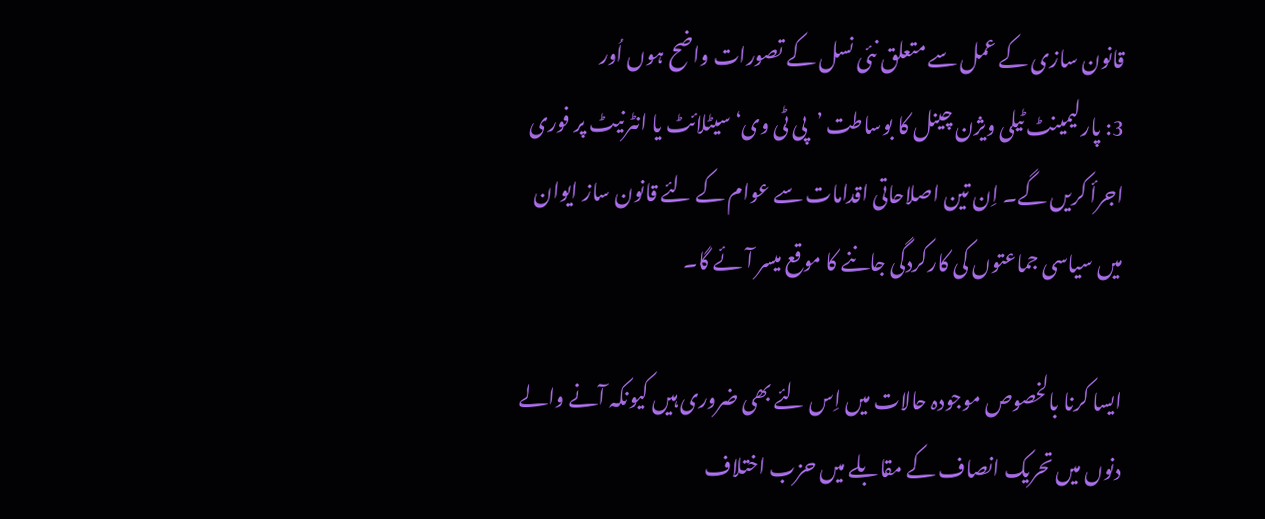قانون سازی کے عمل سے متعلق نئی نسل کے تصورات واضح ہوں اُور
3: پارلیمینٹ ٹیلی ویژن چینل کا بوساطت ’پی ٹی وی‘ سیٹلائٹ یا انٹرنیٹ پر فوری اجرأ کریں گے۔ اِن تین اصلاحاتی اقدامات سے عوام کے لئے قانون ساز ایوان میں سیاسی جماعتوں کی کارکردگی جاننے کا موقع میسر آئے گا۔

ایسا کرنا بالخصوص موجودہ حالات میں اِس لئے بھی ضروری ہیں کیونکہ آنے والے دنوں میں تحریک انصاف کے مقابلے میں حزب اختلاف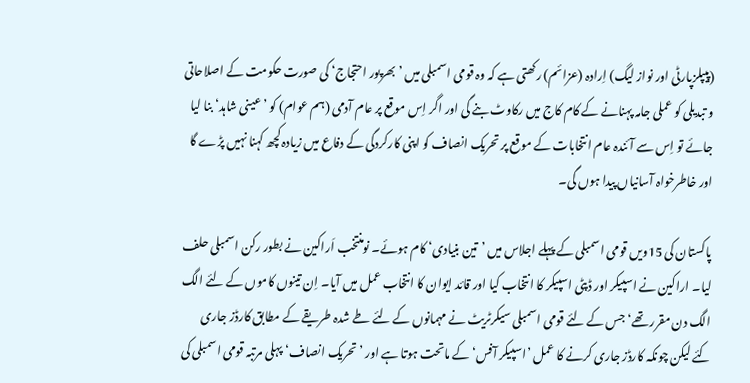(پیپلزپارٹی اور نواز لیگ) اِرادہ (عزائم) رکھتی ہے کہ وہ قومی اسمبلی میں ’بھرپور احتجاج‘ کی صورت حکومت کے اصلاحاتی و تبدیلی کو عملی جامہ پہنانے کے کام کاج میں رکاوٹ بنے گی اور اگر اِس موقع پر عام آدمی (ہم عوام) کو ’عینی شاہد‘ بنا لیا جائے تو اِس سے آئندہ عام انتخابات کے موقع پر تحریک انصاف کو اپنی کارکردگی کے دفاع میں زیادہ کچھ کہنا نہیں پڑے گا اور خاطرخواہ آسانیاں پیدا ہوں گی۔

پاکستان کی 15ویں قومی اسمبلی کے پہلے اجلاس میں ’تین بنیادی‘ کام ہوئے۔ نومنتخب اَراکین نے بطور رکن اسمبلی حلف لیا۔ اراکین نے اسپیکر اور ڈپٹی اسپیکر کا انتخاب کیا اور قائد ایوان کا انتخاب عمل میں آیا۔ اِن تینوں کاموں کے لئے الگ الگ دن مقرر تھے‘ جس کے لئے قومی اسمبلی سیکرٹریٹ نے مہمانوں کے لئے طے شدہ طریقے کے مطابق کارڈز جاری کئے لیکن چونکہ کارڈز جاری کرنے کا عمل ’اسپیکر آفس‘ کے ماتحت ہوتا ہے اور ’تحریک انصاف‘ پہلی مرتبہ قومی اسمبلی کی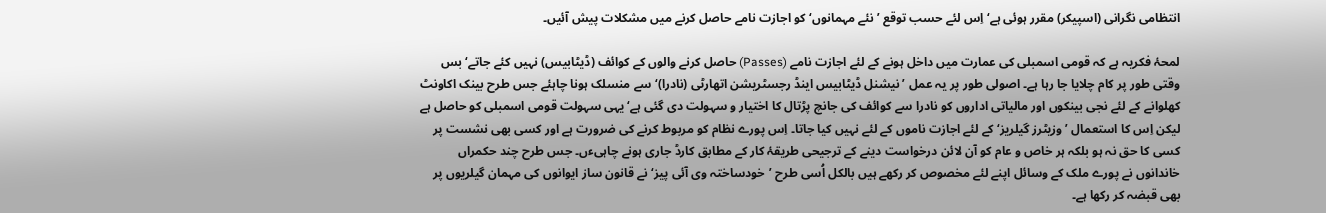انتظامی نگرانی (اسپیکر) مقرر ہوئی ہے‘ اِس لئے حسب توقع ’نئے مہمانوں‘ کو اجازت نامے حاصل کرنے میں مشکلات پیش آئیں۔

لمحۂ فکریہ ہے کہ قومی اسمبلی کی عمارت میں داخل ہونے کے لئے اجازت نامے (Passes) حاصل کرنے والوں کے کوائف (ڈیٹابیس) نہیں کئے جاتے‘ بس وقتی طور پر کام چلایا جا رہا ہے۔ اصولی طور پر یہ عمل ’نیشنل ڈیٹابیس اینڈ رجسٹریشن اتھارٹی (نادرا)‘ سے منسلک ہونا چاہئے جس طرح بینک اکاونٹ کھلوانے کے لئے نجی بینکوں اور مالیاتی اداروں کو نادرا سے کوائف کی جانچ پڑتال کا اختیار و سہولت دی گئی ہے‘ یہی سہولت قومی اسمبلی کو حاصل ہے لیکن اِس کا استعمال ’وزیٹرز گیلریز‘ کے لئے اجازت ناموں کے لئے نہیں کیا جاتا۔ اِس پورے نظام کو مربوط کرنے کی ضرورت ہے اور کسی بھی نشست پر کسی کا حق نہ ہو بلکہ ہر خاص و عام کو آن لائن درخواست دینے کے ترجیحی طریقۂ کار کے مطابق کارڈ جاری ہونے چاہیءں۔ جس طرح چند حکمراں خاندانوں نے پورے ملک کے وسائل اپنے لئے مخصوص کر رکھے ہیں بالکل اُسی طرح ’خودساختہ وی آئی پیز‘ نے قانون ساز ایوانوں کی مہمان گیلریوں پر بھی قبضہ کر رکھا ہے۔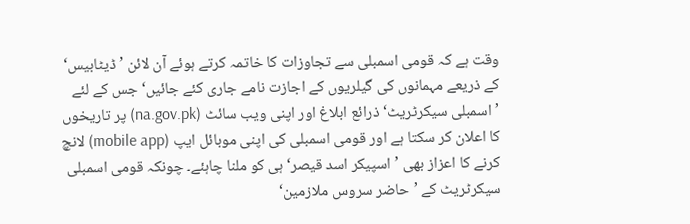وقت ہے کہ قومی اسمبلی سے تجاوزات کا خاتمہ کرتے ہوئے آن لائن ’ڈیٹابیس‘ کے ذریعے مہمانوں کی گیلریوں کے اجازت نامے جاری کئے جائیں‘ جس کے لئے ’اسمبلی سیکرٹریٹ‘ ذرائع ابلاغ اور اپنی ویب سائٹ (na.gov.pk) پر تاریخوں کا اعلان کر سکتا ہے اور قومی اسمبلی کی اپنی موبائل ایپ (mobile app) لانچ کرنے کا اعزاز بھی ’اسپیکر اسد قیصر‘ ہی کو ملنا چاہئے۔ چونکہ قومی اسمبلی سیکرٹریٹ کے ’حاضر سروس ملازمین‘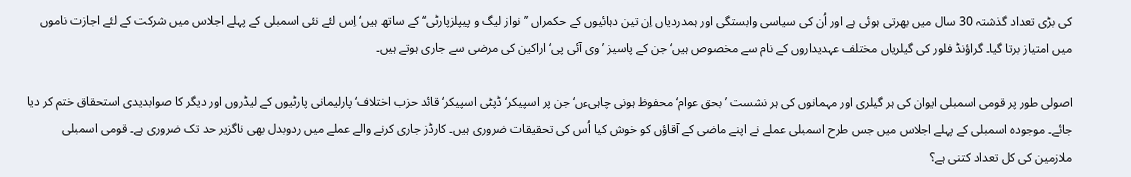کی بڑی تعداد گذشتہ 30 سال میں بھرتی ہوئی ہے اور اُن کی سیاسی وابستگی اور ہمدردیاں اِن تین دہائیوں کے حکمراں ’’نواز لیگ و پیپلزپارٹی‘‘ کے ساتھ ہیں‘ اِس لئے نئی اسمبلی کے پہلے اجلاس میں شرکت کے لئے اجازت ناموں میں امتیاز برتا گیا۔ گراؤنڈ فلور کی گیلریاں مختلف عہدیداروں کے نام سے مخصوص ہیں‘ جن کے پاسیز ’وی آئی پی‘ اراکین کی مرضی سے جاری ہوتے ہیں۔

اصولی طور پر قومی اسمبلی ایوان کی ہر گیلری اور مہمانوں کی ہر نشست ’بحق عوام‘ محفوظ ہونی چاہیءں‘ جن پر اسپیکر‘ ڈپٹی اسپیکر‘ قائد حزب اختلاف‘ پارلیمانی پارٹیوں کے لیڈروں اور دیگر کا صوابدیدی استحقاق ختم کر دیا جائے۔ موجودہ اسمبلی کے پہلے اجلاس میں جس طرح اسمبلی عملے نے اپنے ماضی کے آقاؤں کو خوش کیا اُس کی تحقیقات ضروری ہیں۔ کارڈز جاری کرنے والے عملے میں ردوبدل بھی ناگزیر حد تک ضروری ہے۔ قومی اسمبلی ملازمین کی کل تعداد کتنی ہے؟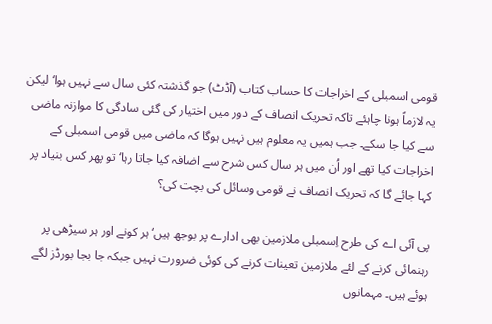قومی اسمبلی کے اخراجات کا حساب کتاب (آڈٹ) جو گذشتہ کئی سال سے نہیں ہوا‘ لیکن یہ لازماً ہونا چاہئے تاکہ تحریک انصاف کے دور میں اختیار کی گئی سادگی کا موازنہ ماضی سے کیا جا سکے۔ جب ہمیں یہ معلوم ہیں نہیں ہوگا کہ ماضی میں قومی اسمبلی کے اخراجات کیا تھے اور اُن میں ہر سال کس شرح سے اضافہ کیا جاتا رہا‘ تو پھر کس بنیاد پر کہا جائے گا کہ تحریک انصاف نے قومی وسائل کی بچت کی؟

پی آئی اے کی طرح اِسمبلی ملازمین بھی ادارے پر بوجھ ہیں‘ ہر کونے اور ہر سیڑھی پر رہنمائی کرنے کے لئے ملازمین تعینات کرنے کی کوئی ضرورت نہیں جبکہ جا بجا بورڈز لگے ہوئے ہیں۔ مہمانوں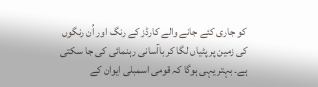کو جاری کئے جانے والے کارڈز کے رنگ اور اُن رنگوں کی زمین پر پٹیاں لگا کر باآسانی رہنمائی کی جا سکتی ہے۔ بہتر یہی ہوگا کہ قومی اسمبلی ایوان کے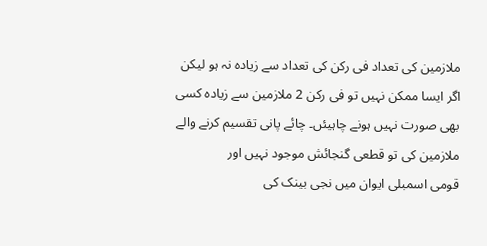ملازمین کی تعداد فی رکن کی تعداد سے زیادہ نہ ہو لیکن اگر ایسا ممکن نہیں تو فی رکن 2 ملازمین سے زیادہ کسی بھی صورت نہیں ہونے چاہیئں۔ چائے پانی تقسیم کرنے والے ملازمین کی تو قطعی گنجائش موجود نہیں اور
قومی اسمبلی ایوان میں نجی بینک کی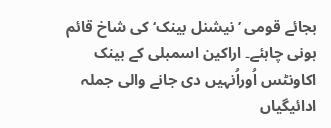بجائے قومی ’نیشنل بینک‘ کی شاخ قائم ہونی چاہئے۔ اراکین اسمبلی کے بینک اکاونٹس اُوراُنہیں دی جانے والی جملہ ادائیگیاں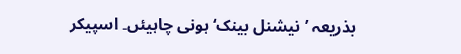بذریعہ ’نیشنل بینک‘ ہونی چاہیئں۔ اسپیکر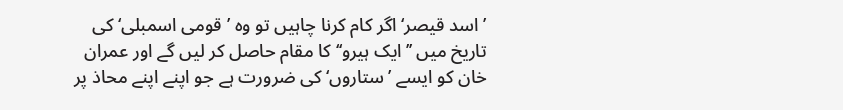’اسد قیصر‘ اگر کام کرنا چاہیں تو وہ ’قومی اسمبلی‘ کی تاریخ میں ’’ایک ہیرو‘‘ کا مقام حاصل کر لیں گے اور عمران خان کو ایسے ’ستاروں‘ کی ضرورت ہے جو اپنے اپنے محاذ پر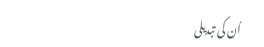اُن کی تبدیلی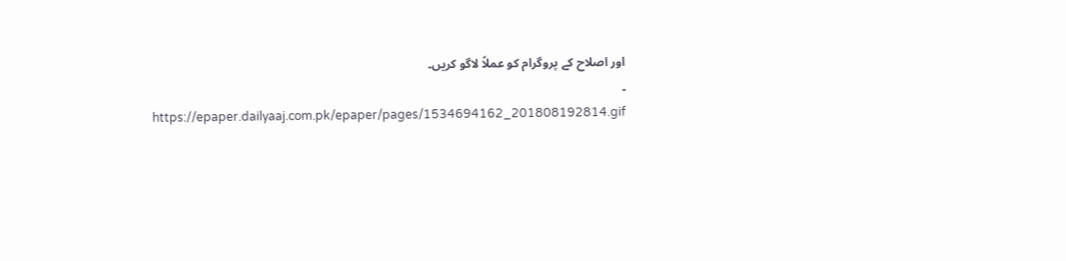اور اصلاح کے پروگرام کو عملاً لاگو کریں۔
۔
https://epaper.dailyaaj.com.pk/epaper/pages/1534694162_201808192814.gif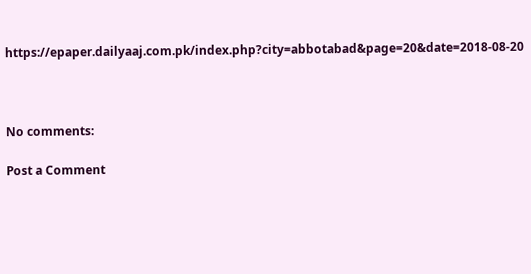https://epaper.dailyaaj.com.pk/index.php?city=abbotabad&page=20&date=2018-08-20



No comments:

Post a Comment